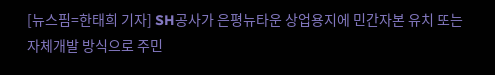[뉴스핌=한태희 기자] SH공사가 은평뉴타운 상업용지에 민간자본 유치 또는 자체개발 방식으로 주민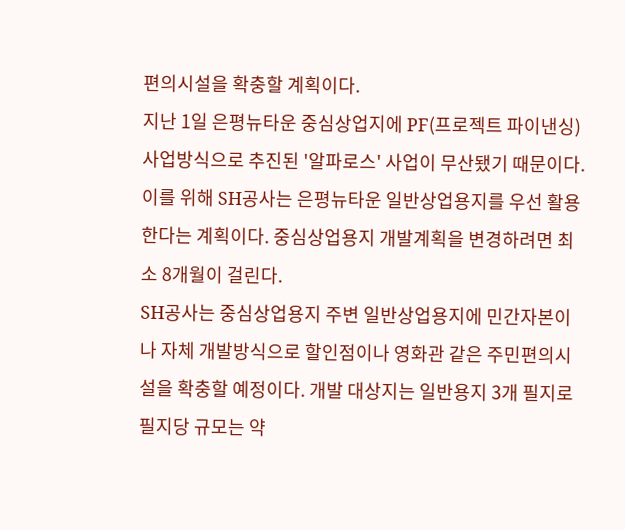편의시설을 확충할 계획이다.
지난 1일 은평뉴타운 중심상업지에 PF(프로젝트 파이낸싱)사업방식으로 추진된 '알파로스' 사업이 무산됐기 때문이다.
이를 위해 SH공사는 은평뉴타운 일반상업용지를 우선 활용한다는 계획이다. 중심상업용지 개발계획을 변경하려면 최소 8개월이 걸린다.
SH공사는 중심상업용지 주변 일반상업용지에 민간자본이나 자체 개발방식으로 할인점이나 영화관 같은 주민편의시설을 확충할 예정이다. 개발 대상지는 일반용지 3개 필지로 필지당 규모는 약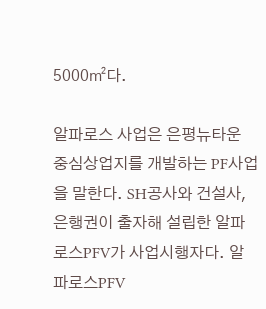5000㎡다.

알파로스 사업은 은평뉴타운 중심상업지를 개발하는 PF사업을 말한다. SH공사와 건설사, 은행권이 출자해 설립한 알파로스PFV가 사업시행자다. 알파로스PFV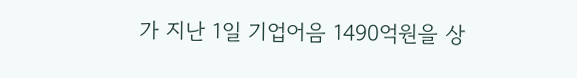가 지난 1일 기업어음 1490억원을 상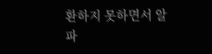환하지 못하면서 알파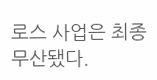로스 사업은 최종 무산됐다.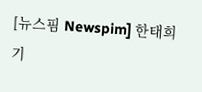[뉴스핌 Newspim] 한태희 기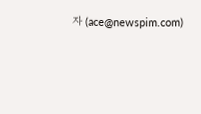자 (ace@newspim.com)